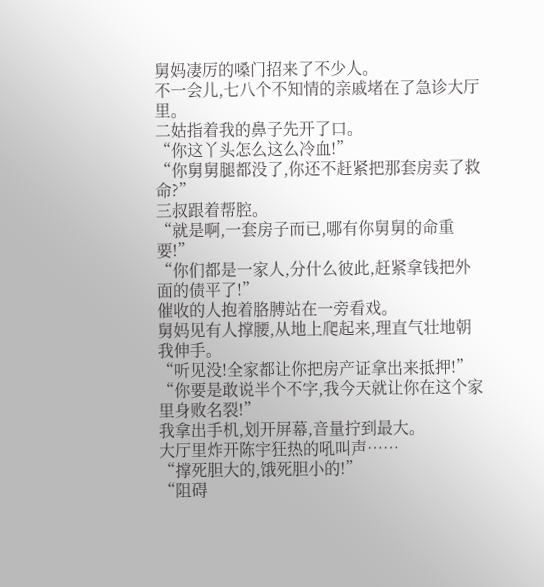舅妈凄厉的嗓门招来了不少人。
不一会儿,七八个不知情的亲戚堵在了急诊大厅里。
二姑指着我的鼻子先开了口。
“你这丫头怎么这么冷血!”
“你舅舅腿都没了,你还不赶紧把那套房卖了救命?”
三叔跟着帮腔。
“就是啊,一套房子而已,哪有你舅舅的命重要!”
“你们都是一家人,分什么彼此,赶紧拿钱把外面的债平了!”
催收的人抱着胳膊站在一旁看戏。
舅妈见有人撑腰,从地上爬起来,理直气壮地朝我伸手。
“听见没!全家都让你把房产证拿出来抵押!”
“你要是敢说半个不字,我今天就让你在这个家里身败名裂!”
我拿出手机,划开屏幕,音量拧到最大。
大厅里炸开陈宇狂热的吼叫声……
“撑死胆大的,饿死胆小的!”
“阻碍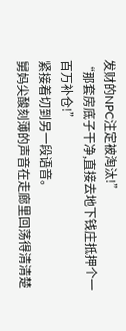发财的NPC注定被淘汰!”
“那套房底子干净,直接去地下钱庄抵押个一百万补仓!”
紧接着切到另一段语音。
舅妈尖酸刻薄的声音在走廊里回荡得清清楚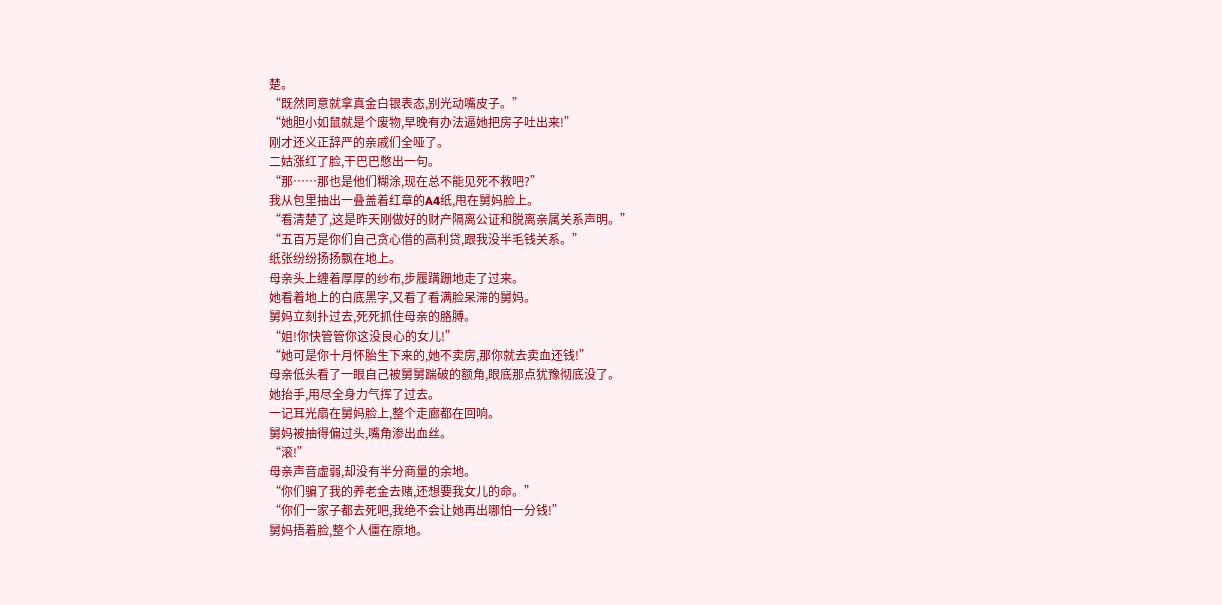楚。
“既然同意就拿真金白银表态,别光动嘴皮子。”
“她胆小如鼠就是个废物,早晚有办法逼她把房子吐出来!”
刚才还义正辞严的亲戚们全哑了。
二姑涨红了脸,干巴巴憋出一句。
“那……那也是他们糊涂,现在总不能见死不救吧?”
我从包里抽出一叠盖着红章的A4纸,甩在舅妈脸上。
“看清楚了,这是昨天刚做好的财产隔离公证和脱离亲属关系声明。”
“五百万是你们自己贪心借的高利贷,跟我没半毛钱关系。”
纸张纷纷扬扬飘在地上。
母亲头上缠着厚厚的纱布,步履蹒跚地走了过来。
她看着地上的白底黑字,又看了看满脸呆滞的舅妈。
舅妈立刻扑过去,死死抓住母亲的胳膊。
“姐!你快管管你这没良心的女儿!”
“她可是你十月怀胎生下来的,她不卖房,那你就去卖血还钱!”
母亲低头看了一眼自己被舅舅踹破的额角,眼底那点犹豫彻底没了。
她抬手,用尽全身力气挥了过去。
一记耳光扇在舅妈脸上,整个走廊都在回响。
舅妈被抽得偏过头,嘴角渗出血丝。
“滚!”
母亲声音虚弱,却没有半分商量的余地。
“你们骗了我的养老金去赌,还想要我女儿的命。”
“你们一家子都去死吧,我绝不会让她再出哪怕一分钱!”
舅妈捂着脸,整个人僵在原地。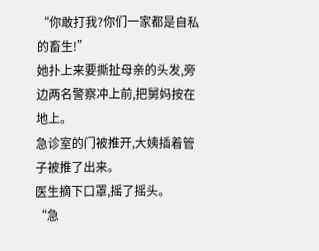“你敢打我?你们一家都是自私的畜生!”
她扑上来要撕扯母亲的头发,旁边两名警察冲上前,把舅妈按在地上。
急诊室的门被推开,大姨插着管子被推了出来。
医生摘下口罩,摇了摇头。
“急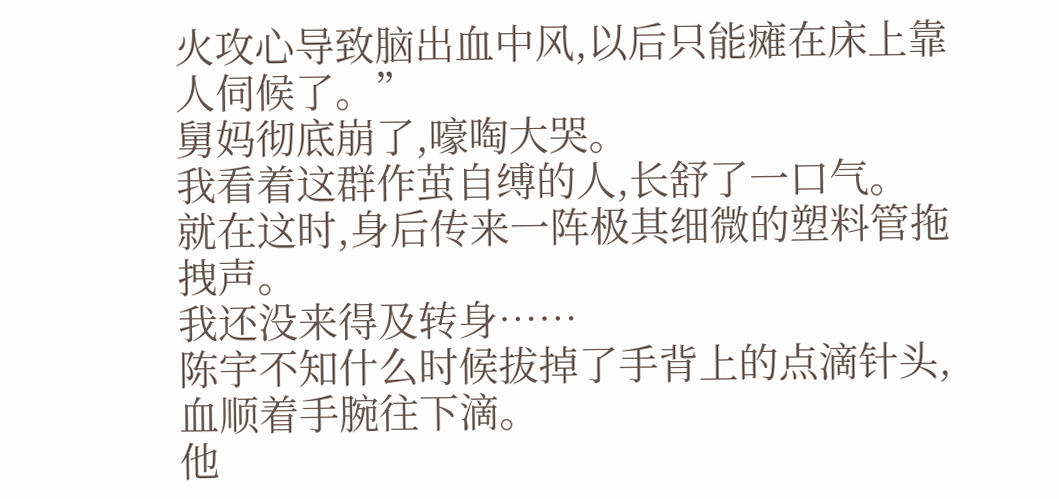火攻心导致脑出血中风,以后只能瘫在床上靠人伺候了。”
舅妈彻底崩了,嚎啕大哭。
我看着这群作茧自缚的人,长舒了一口气。
就在这时,身后传来一阵极其细微的塑料管拖拽声。
我还没来得及转身……
陈宇不知什么时候拔掉了手背上的点滴针头,血顺着手腕往下滴。
他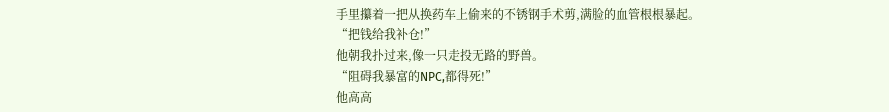手里攥着一把从换药车上偷来的不锈钢手术剪,满脸的血管根根暴起。
“把钱给我补仓!”
他朝我扑过来,像一只走投无路的野兽。
“阻碍我暴富的NPC,都得死!”
他高高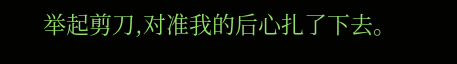举起剪刀,对准我的后心扎了下去。